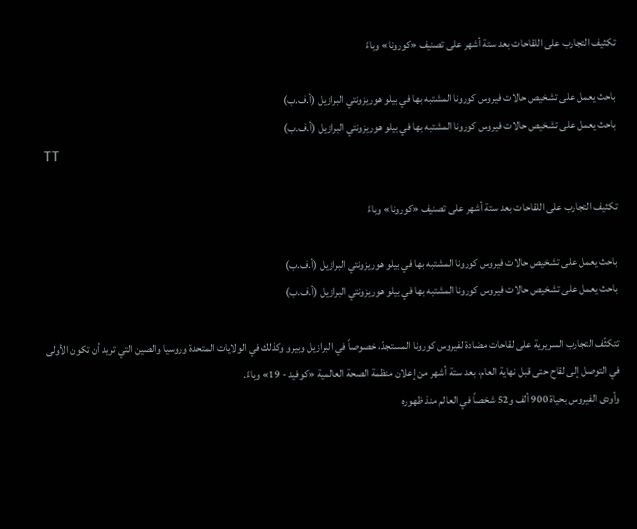تكثيف التجارب على اللقاحات بعد ستة أشهر على تصنيف «كورونا» وباءً

باحث يعمل على تشخيص حالات فيروس كورونا المشتبه بها في بيلو هوريزونتي البرازيل (أ.ف.ب)
باحث يعمل على تشخيص حالات فيروس كورونا المشتبه بها في بيلو هوريزونتي البرازيل (أ.ف.ب)
TT

تكثيف التجارب على اللقاحات بعد ستة أشهر على تصنيف «كورونا» وباءً

باحث يعمل على تشخيص حالات فيروس كورونا المشتبه بها في بيلو هوريزونتي البرازيل (أ.ف.ب)
باحث يعمل على تشخيص حالات فيروس كورونا المشتبه بها في بيلو هوريزونتي البرازيل (أ.ف.ب)

تتكثّف التجارب السريرية على لقاحات مضادة لفيروس كورونا المستجدّ، خصوصاً في البرازيل وبيرو وكذلك في الولايات المتحدة وروسيا والصين التي تريد أن تكون الأولى في التوصل إلى لقاح حتى قبل نهاية العام، بعد ستة أشهر من إعلان منظمة الصحة العالمية «كوفيد - 19» وباءً.
وأودى الفيروس بحياة 900 ألف و52 شخصاً في العالم منذ ظهوره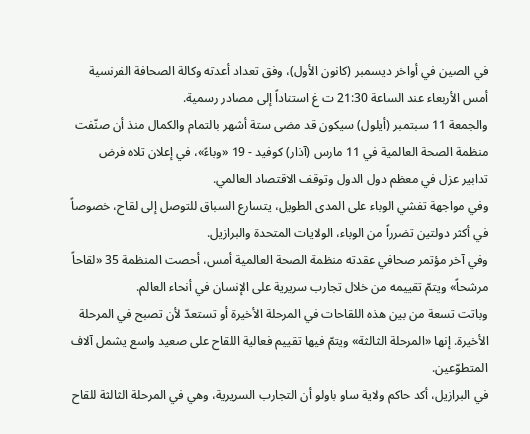في الصين في أواخر ديسمبر (كانون الأول)، وفق تعداد أعدته وكالة الصحافة الفرنسية أمس الأربعاء عند الساعة 21:30 ت غ استناداً إلى مصادر رسمية.
والجمعة 11 سبتمبر (أيلول) سيكون قد مضى ستة أشهر بالتمام والكمال منذ أن صنّفت منظمة الصحة العالمية في 11 مارس (آذار) كوفيد - 19 «وباءً»، في إعلان تلاه فرض تدابير عزل في معظم دول الدول وتوقف الاقتصاد العالمي.
وفي مواجهة تفشي الوباء على المدى الطويل، يتسارع السباق للتوصل إلى لقاح، خصوصاً في أكثر دولتين تضرراً من الوباء، الولايات المتحدة والبرازيل.
وفي آخر مؤتمر صحافي عقدته منظمة الصحة العالمية أمس، أحصت المنظمة 35 «لقاحاً مرشحاً» ويتمّ تقييمه من خلال تجارب سريرية على الإنسان في أنحاء العالم.
وباتت تسعة من بين هذه اللقاحات في المرحلة الأخيرة أو تستعدّ لأن تصبح في المرحلة الأخيرة. إنها «المرحلة الثالثة» ويتمّ فيها تقييم فعالية اللقاح على صعيد واسع يشمل آلاف المتطوّعين.
في البرازيل، أكد حاكم ولاية ساو باولو أن التجارب السريرية، وهي في المرحلة الثالثة للقاح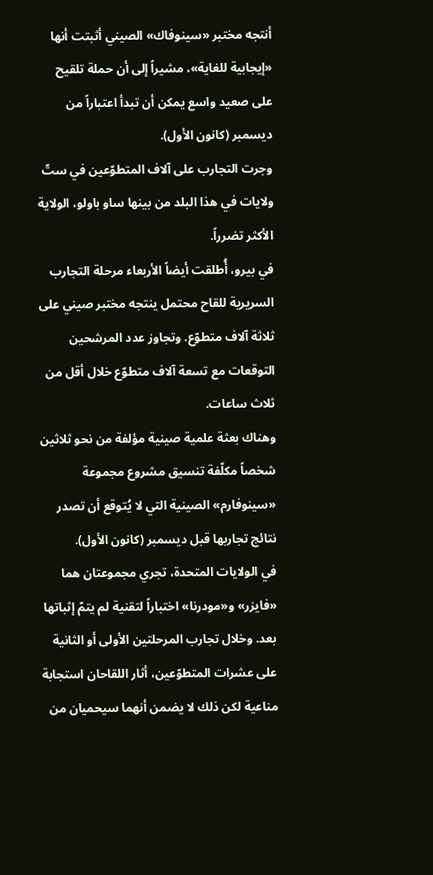أنتجه مختبر «سينوفاك» الصيني أثبتت أنها «إيجابية للغاية»، مشيراً إلى أن حملة تلقيح على صعيد واسع يمكن أن تبدأ اعتباراً من ديسمبر (كانون الأول).
وجرت التجارب على آلاف المتطوّعين في ستّ ولايات في هذا البلد من بينها ساو باولو، الولاية الأكثر تضرراً.
في بيرو، أُطلقت أيضاً الأربعاء مرحلة التجارب السريرية للقاح محتمل ينتجه مختبر صيني على ثلاثة آلاف متطوّع. وتجاوز عدد المرشحين التوقعات مع تسعة آلاف متطوّع خلال أقل من ثلاث ساعات.
وهناك بعثة علمية صينية مؤلفة من نحو ثلاثين شخصاً مكلّفة تنسيق مشروع مجموعة «سينوفارم» الصينية التي لا يُتوقع أن تصدر نتائج تجاربها قبل ديسمبر (كانون الأول).
في الولايات المتحدة، تجري مجموعتان هما «فايزر» و«مودرنا» اختباراً لتقنية لم يتمّ إثباتها بعد. وخلال تجارب المرحلتين الأولى أو الثانية على عشرات المتطوّعين، أثار اللقاحان استجابة مناعية لكن ذلك لا يضمن أنهما سيحميان من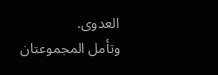العدوى.
وتأمل المجموعتان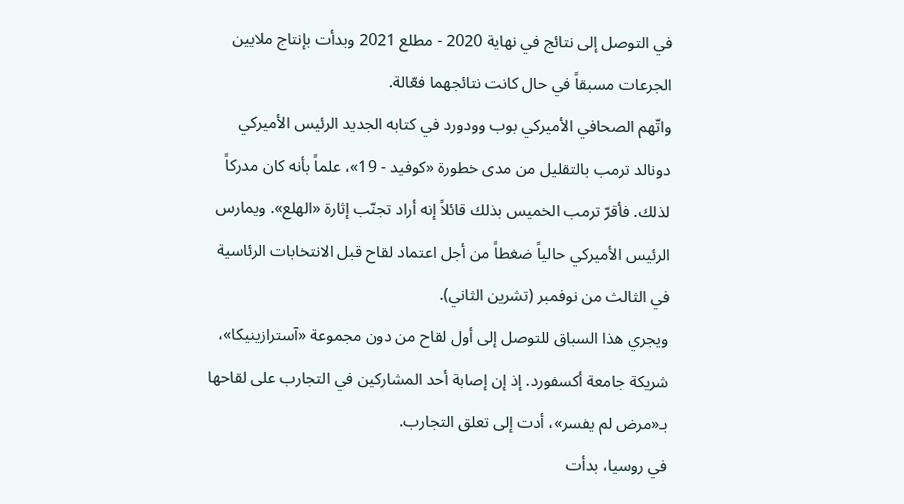في التوصل إلى نتائج في نهاية 2020 - مطلع 2021 وبدأت بإنتاج ملايين الجرعات مسبقاً في حال كانت نتائجهما فعّالة.
واتّهم الصحافي الأميركي بوب وودورد في كتابه الجديد الرئيس الأميركي دونالد ترمب بالتقليل من مدى خطورة «كوفيد - 19»، علماً بأنه كان مدركاً لذلك. فأقرّ ترمب الخميس بذلك قائلاً إنه أراد تجنّب إثارة «الهلع». ويمارس الرئيس الأميركي حالياً ضغطاً من أجل اعتماد لقاح قبل الانتخابات الرئاسية في الثالث من نوفمبر (تشرين الثاني).
ويجري هذا السباق للتوصل إلى أول لقاح من دون مجموعة «آسترازينيكا»، شريكة جامعة أكسفورد. إذ إن إصابة أحد المشاركين في التجارب على لقاحها بـ«مرض لم يفسر»، أدت إلى تعلق التجارب.
في روسيا، بدأت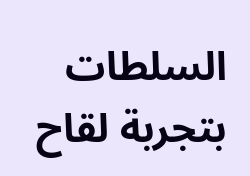السلطات بتجربة لقاح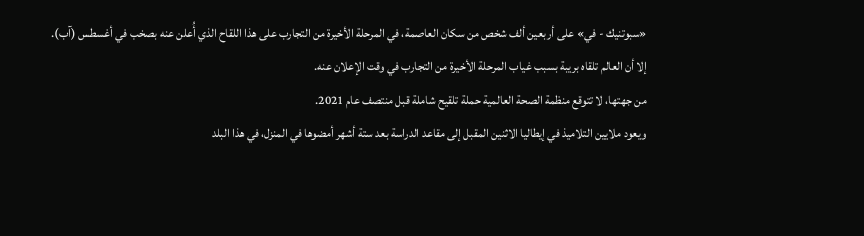«سبوتنيك - في» على أربعين ألف شخص من سكان العاصمة، في المرحلة الأخيرة من التجارب على هذا اللقاح الذي أُعلن عنه بصخب في أغسطس (آب).
إلا أن العالم تلقاه بريبة بسبب غياب المرحلة الأخيرة من التجارب في وقت الإعلان عنه.
من جهتها، لا تتوقع منظمة الصحة العالمية حملة تلقيح شاملة قبل منتصف عام 2021.
ويعود ملايين التلاميذ في إيطاليا الاثنين المقبل إلى مقاعد الدراسة بعد ستة أشهر أمضوها في المنزل، في هذا البلد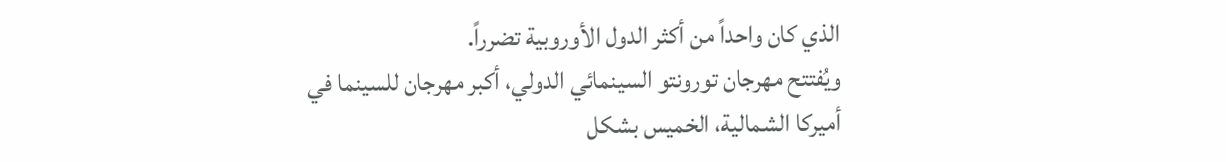الذي كان واحداً من أكثر الدول الأوروبية تضرراً.
ويُفتتح مهرجان تورونتو السينمائي الدولي، أكبر مهرجان للسينما في أميركا الشمالية، الخميس بشكل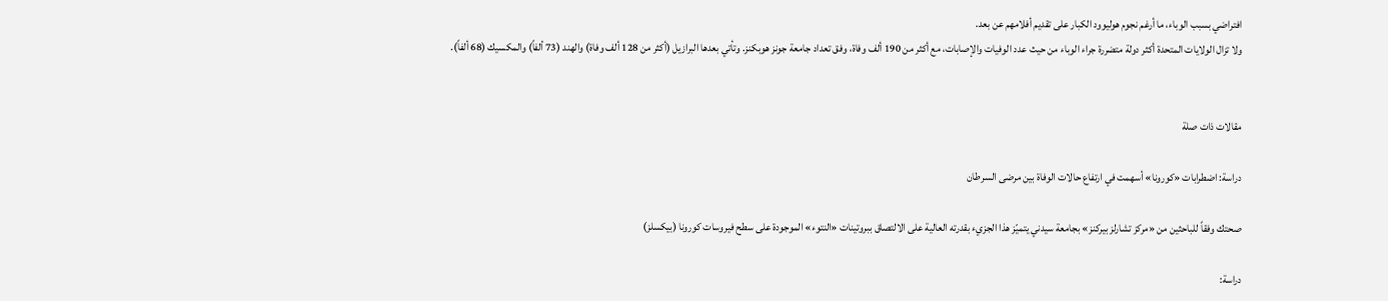افتراضي بسبب الوباء، ما أرغم نجوم هوليوود الكبار على تقديم أفلامهم عن بعد.
ولا تزال الولايات المتحدة أكثر دولة متضررة جراء الوباء من حيث عدد الوفيات والإصابات، مع أكثر من 190 ألف وفاة، وفق تعداد جامعة جونز هوبكنز. وتأتي بعدها البرازيل (أكثر من 128 ألف وفاة) والهند (73 ألفاً) والمكسيك (68 ألفاً).


مقالات ذات صلة

دراسة: اضطرابات «كورونا» أسهمت في ارتفاع حالات الوفاة بين مرضى السرطان

صحتك وفقاً للباحثين من «مركز تشارلز بيركنز» بجامعة سيدني يتميّز هذا الجزيء بقدرته العالية على الالتصاق ببروتينات «النتوء» الموجودة على سطح فيروسات كورونا (بيكسلز)

دراسة: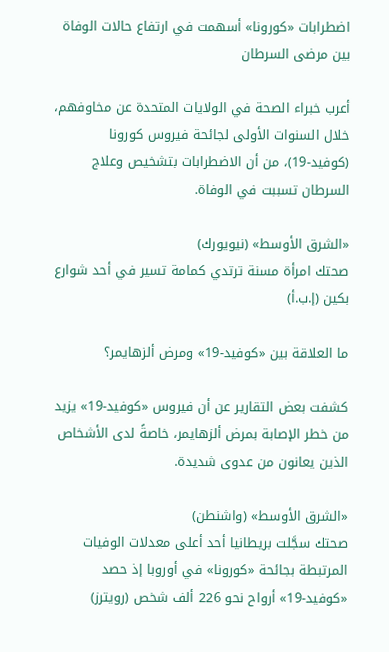اضطرابات «كورونا» أسهمت في ارتفاع حالات الوفاة بين مرضى السرطان

أعرب خبراء الصحة في الولايات المتحدة عن مخاوفهم، خلال السنوات الأولى لجائحة فيروس كورونا (كوفيد-19)، من أن الاضطرابات بتشخيص وعلاج السرطان تسببت في الوفاة.

«الشرق الأوسط» (نيويورك)
صحتك امرأة مسنة ترتدي كمامة تسير في أحد شوارع بكين (إ.ب.أ)

ما العلاقة بين «كوفيد-19» ومرض ألزهايمر؟

كشفت بعض التقارير عن أن فيروس «كوفيد-19» يزيد من خطر الإصابة بمرض ألزهايمر، خاصةً لدى الأشخاص الذين يعانون من عدوى شديدة.

«الشرق الأوسط» (واشنطن)
صحتك سجَّلت بريطانيا أحد أعلى معدلات الوفيات المرتبطة بجائحة «كورونا» في أوروبا إذ حصد «كوفيد-19» أرواح نحو 226 ألف شخص (رويترز)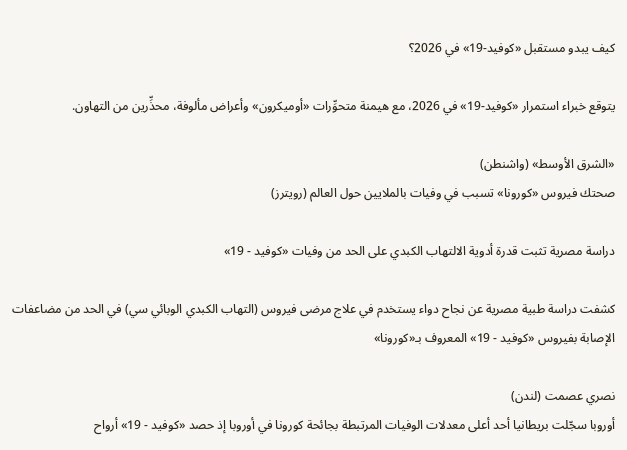كيف يبدو مستقبل «كوفيد-19» في 2026؟

يتوقع خبراء استمرار «كوفيد-19» في 2026، مع هيمنة متحوِّرات «أوميكرون» وأعراض مألوفة، محذِّرين من التهاون.

«الشرق الأوسط» (واشنطن)
صحتك فيروس «كورونا» تسبب في وفيات بالملايين حول العالم (رويترز)

دراسة مصرية تثبت قدرة أدوية الالتهاب الكبدي على الحد من وفيات «كوفيد - 19»

كشفت دراسة طبية مصرية عن نجاح دواء يستخدم في علاج مرضى فيروس (التهاب الكبدي الوبائي سي) في الحد من مضاعفات الإصابة بفيروس «كوفيد - 19» المعروف بـ«كورونا»

نصري عصمت (لندن)
أوروبا سجّلت بريطانيا أحد أعلى معدلات الوفيات المرتبطة بجائحة كورونا في أوروبا إذ حصد «كوفيد - 19» أرواح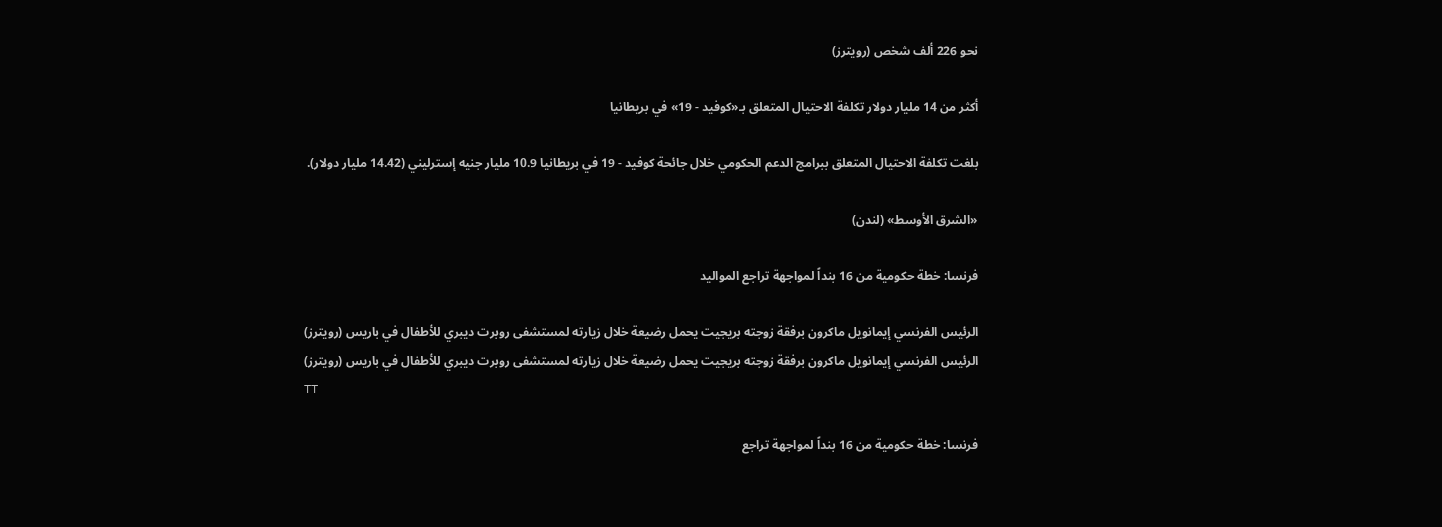نحو 226 ألف شخص (رويترز)

أكثر من 14 مليار دولار تكلفة الاحتيال المتعلق بـ«كوفيد - 19» في بريطانيا

بلغت تكلفة الاحتيال المتعلق ببرامج الدعم الحكومي خلال جائحة كوفيد - 19 في بريطانيا 10.9 مليار جنيه إسترليني (14.42 مليار دولار).

«الشرق الأوسط» (لندن)

فرنسا: خطة حكومية من 16 بنداً لمواجهة تراجع المواليد

الرئيس الفرنسي إيمانويل ماكرون برفقة زوجته بريجيت يحمل رضيعة خلال زيارته لمستشفى روبرت ديبري للأطفال في باريس (رويترز)
الرئيس الفرنسي إيمانويل ماكرون برفقة زوجته بريجيت يحمل رضيعة خلال زيارته لمستشفى روبرت ديبري للأطفال في باريس (رويترز)
TT

فرنسا: خطة حكومية من 16 بنداً لمواجهة تراجع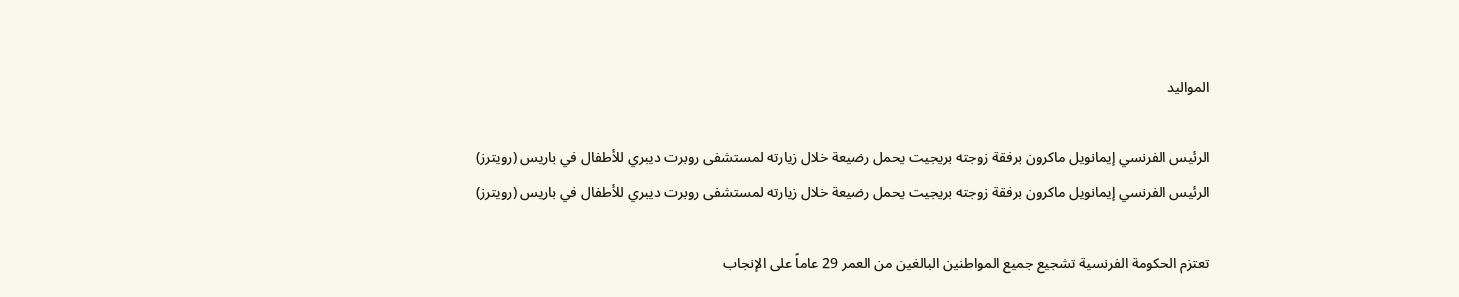المواليد

الرئيس الفرنسي إيمانويل ماكرون برفقة زوجته بريجيت يحمل رضيعة خلال زيارته لمستشفى روبرت ديبري للأطفال في باريس (رويترز)
الرئيس الفرنسي إيمانويل ماكرون برفقة زوجته بريجيت يحمل رضيعة خلال زيارته لمستشفى روبرت ديبري للأطفال في باريس (رويترز)

تعتزم الحكومة الفرنسية تشجيع جميع المواطنين البالغين من العمر 29 عاماً على الإنجاب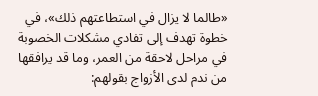«طالما لا يزال في استطاعتهم ذلك»، في خطوة تهدف إلى تفادي مشكلات الخصوبة في مراحل لاحقة من العمر، وما قد يرافقها من ندم لدى الأزواج بقولهم: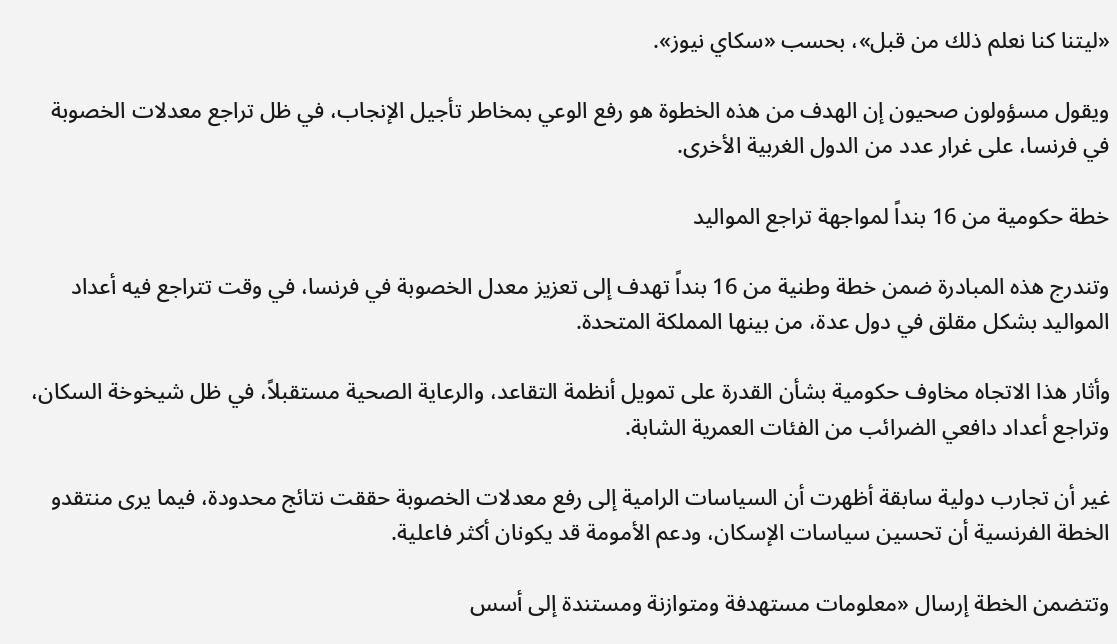«ليتنا كنا نعلم ذلك من قبل»، بحسب «سكاي نيوز».

ويقول مسؤولون صحيون إن الهدف من هذه الخطوة هو رفع الوعي بمخاطر تأجيل الإنجاب، في ظل تراجع معدلات الخصوبة في فرنسا، على غرار عدد من الدول الغربية الأخرى.

خطة حكومية من 16 بنداً لمواجهة تراجع المواليد

وتندرج هذه المبادرة ضمن خطة وطنية من 16 بنداً تهدف إلى تعزيز معدل الخصوبة في فرنسا، في وقت تتراجع فيه أعداد المواليد بشكل مقلق في دول عدة، من بينها المملكة المتحدة.

وأثار هذا الاتجاه مخاوف حكومية بشأن القدرة على تمويل أنظمة التقاعد، والرعاية الصحية مستقبلاً، في ظل شيخوخة السكان، وتراجع أعداد دافعي الضرائب من الفئات العمرية الشابة.

غير أن تجارب دولية سابقة أظهرت أن السياسات الرامية إلى رفع معدلات الخصوبة حققت نتائج محدودة، فيما يرى منتقدو الخطة الفرنسية أن تحسين سياسات الإسكان، ودعم الأمومة قد يكونان أكثر فاعلية.

وتتضمن الخطة إرسال «معلومات مستهدفة ومتوازنة ومستندة إلى أسس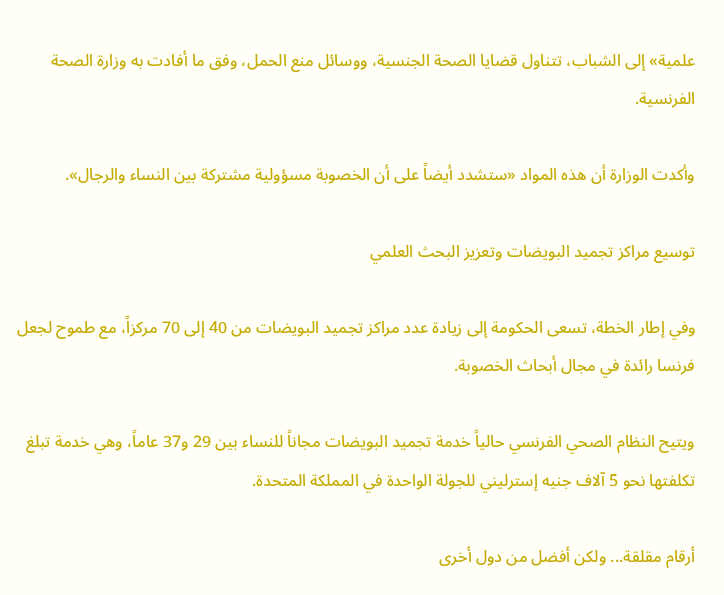علمية» إلى الشباب، تتناول قضايا الصحة الجنسية، ووسائل منع الحمل، وفق ما أفادت به وزارة الصحة الفرنسية.

وأكدت الوزارة أن هذه المواد «ستشدد أيضاً على أن الخصوبة مسؤولية مشتركة بين النساء والرجال».

توسيع مراكز تجميد البويضات وتعزيز البحث العلمي

وفي إطار الخطة، تسعى الحكومة إلى زيادة عدد مراكز تجميد البويضات من 40 إلى 70 مركزاً، مع طموح لجعل فرنسا رائدة في مجال أبحاث الخصوبة.

ويتيح النظام الصحي الفرنسي حالياً خدمة تجميد البويضات مجاناً للنساء بين 29 و37 عاماً، وهي خدمة تبلغ تكلفتها نحو 5 آلاف جنيه إسترليني للجولة الواحدة في المملكة المتحدة.

أرقام مقلقة... ولكن أفضل من دول أخرى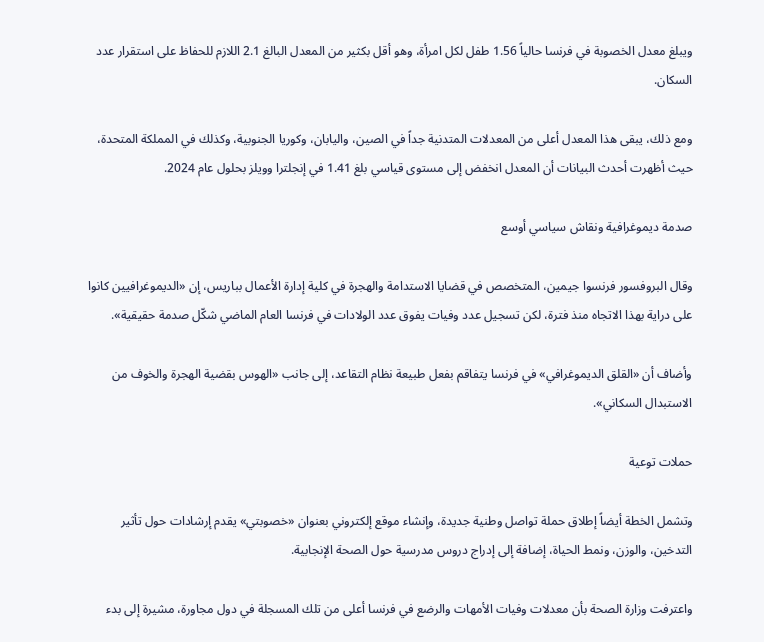ويبلغ معدل الخصوبة في فرنسا حالياً 1.56 طفل لكل امرأة، وهو أقل بكثير من المعدل البالغ 2.1 اللازم للحفاظ على استقرار عدد السكان.

ومع ذلك، يبقى هذا المعدل أعلى من المعدلات المتدنية جداً في الصين، واليابان، وكوريا الجنوبية، وكذلك في المملكة المتحدة، حيث أظهرت أحدث البيانات أن المعدل انخفض إلى مستوى قياسي بلغ 1.41 في إنجلترا وويلز بحلول عام 2024.

صدمة ديموغرافية ونقاش سياسي أوسع

وقال البروفسور فرنسوا جيمين، المتخصص في قضايا الاستدامة والهجرة في كلية إدارة الأعمال بباريس، إن «الديموغرافيين كانوا على دراية بهذا الاتجاه منذ فترة، لكن تسجيل عدد وفيات يفوق عدد الولادات في فرنسا العام الماضي شكّل صدمة حقيقية».

وأضاف أن «القلق الديموغرافي» في فرنسا يتفاقم بفعل طبيعة نظام التقاعد، إلى جانب «الهوس بقضية الهجرة والخوف من الاستبدال السكاني».

حملات توعية

وتشمل الخطة أيضاً إطلاق حملة تواصل وطنية جديدة، وإنشاء موقع إلكتروني بعنوان «خصوبتي» يقدم إرشادات حول تأثير التدخين، والوزن، ونمط الحياة، إضافة إلى إدراج دروس مدرسية حول الصحة الإنجابية.

واعترفت وزارة الصحة بأن معدلات وفيات الأمهات والرضع في فرنسا أعلى من تلك المسجلة في دول مجاورة، مشيرة إلى بدء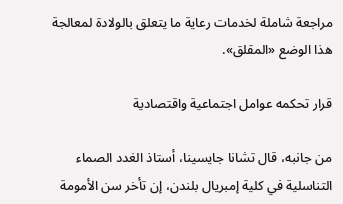مراجعة شاملة لخدمات رعاية ما يتعلق بالولادة لمعالجة هذا الوضع «المقلق».

قرار تحكمه عوامل اجتماعية واقتصادية

من جانبه، قال تشانا جايسينا، أستاذ الغدد الصماء التناسلية في كلية إمبريال بلندن، إن تأخر سن الأمومة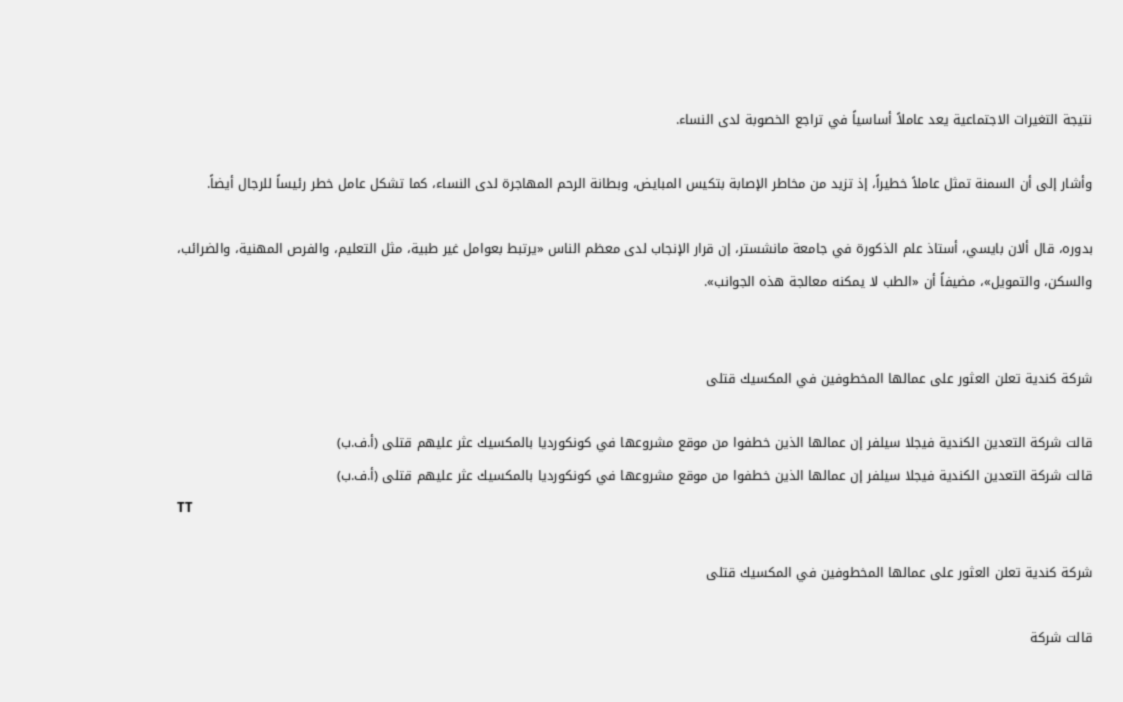نتيجة التغيرات الاجتماعية يعد عاملاً أساسياً في تراجع الخصوبة لدى النساء.

وأشار إلى أن السمنة تمثل عاملاً خطيراً، إذ تزيد من مخاطر الإصابة بتكيس المبايض، وبطانة الرحم المهاجرة لدى النساء، كما تشكل عامل خطر رئيساً للرجال أيضاً.

بدوره، قال ألان بايسي، أستاذ علم الذكورة في جامعة مانشستر، إن قرار الإنجاب لدى معظم الناس «يرتبط بعوامل غير طبية، مثل التعليم، والفرص المهنية، والضرائب، والسكن، والتمويل»، مضيفاً أن «الطب لا يمكنه معالجة هذه الجوانب».


شركة كندية تعلن العثور على عمالها المخطوفين في المكسيك قتلى

قالت شركة التعدين الكندية فيجلا سيلفر إن عمالها الذين خطفوا من ‌موقع ‌مشروعها ‌في كونكورديا بالمكسيك عثر ‌عليهم قتلى (أ.ف.ب)
قالت شركة التعدين الكندية فيجلا سيلفر إن عمالها الذين خطفوا من ‌موقع ‌مشروعها ‌في كونكورديا بالمكسيك عثر ‌عليهم قتلى (أ.ف.ب)
TT

شركة كندية تعلن العثور على عمالها المخطوفين في المكسيك قتلى

قالت شركة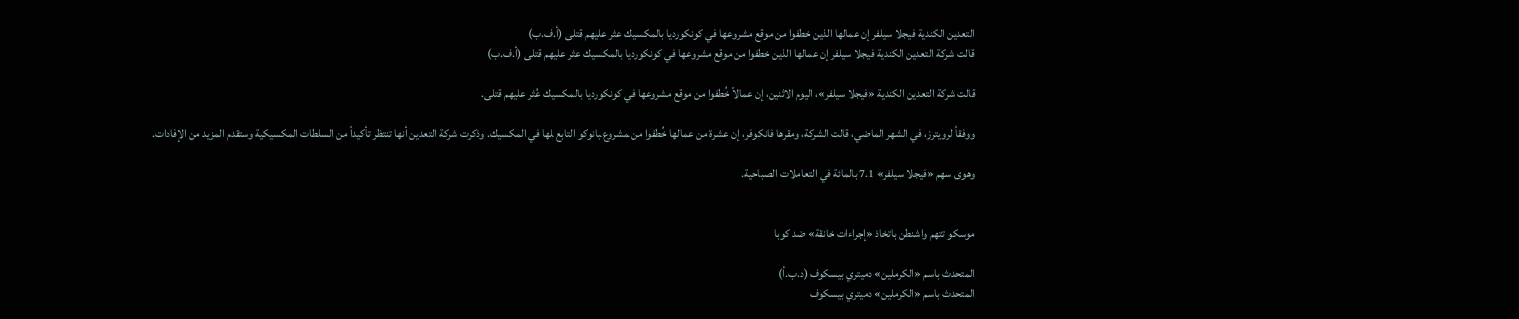التعدين الكندية فيجلا سيلفر إن عمالها الذين خطفوا من ‌موقع ‌مشروعها ‌في كونكورديا بالمكسيك عثر ‌عليهم قتلى (أ.ف.ب)
قالت شركة التعدين الكندية فيجلا سيلفر إن عمالها الذين خطفوا من ‌موقع ‌مشروعها ‌في كونكورديا بالمكسيك عثر ‌عليهم قتلى (أ.ف.ب)

قالت شركة التعدين الكندية «فيجلا سيلفر»، اليوم الاثنين، إن عمالاً خُطفوا من ‌موقع ‌مشروعها ‌في كونكورديا بالمكسيك عُثر ‌عليهم قتلى.

ووفقاً لرويترز، في الشهر الماضي، قالت الشركة، ومقرها فانكوفر، إن عشرة من عمالها خُطفوا ‌من ‍مشروع ‍بانوكو التابع ‍لها في المكسيك. وذكرت شركة التعدين أنها تنتظر تأكيداً من السلطات المكسيكية وستقدم المزيد من الإفادات.

وهوى سهم «فيجلا سيلفر» 7.1 بالمائة في التعاملات الصباحية.


موسكو تتهم واشنطن باتخاذ «إجراءات خانقة» ضد كوبا

المتحدث باسم «الكرملين» دميتري بيسكوف (د.ب.أ)
المتحدث باسم «الكرملين» دميتري بيسكوف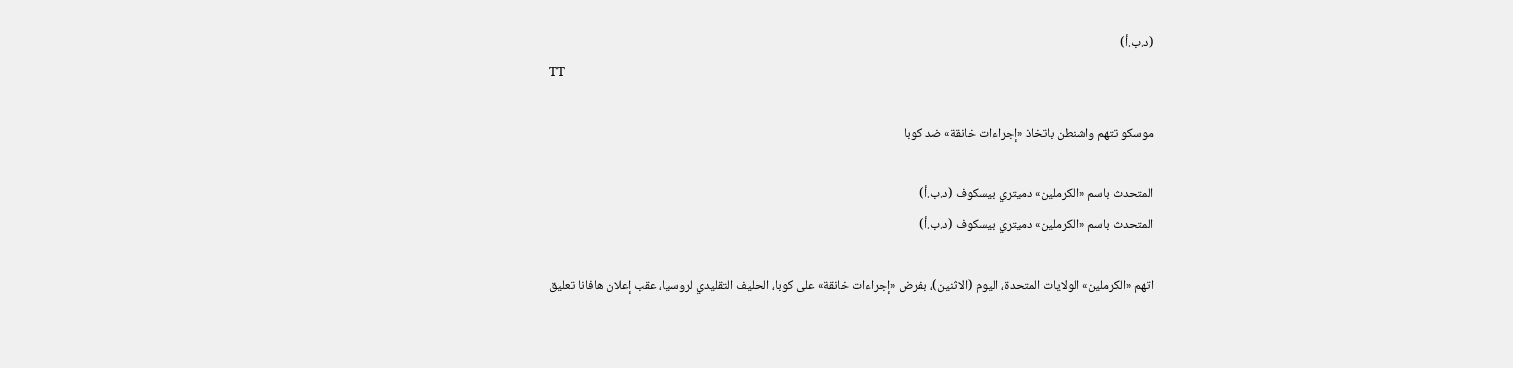(د.ب.أ)
TT

موسكو تتهم واشنطن باتخاذ «إجراءات خانقة» ضد كوبا

المتحدث باسم «الكرملين» دميتري بيسكوف (د.ب.أ)
المتحدث باسم «الكرملين» دميتري بيسكوف (د.ب.أ)

اتهم «الكرملين» الولايات المتحدة، اليوم (الاثنين)، بفرض «إجراءات خانقة» على كوبا، الحليف التقليدي لروسيا، عقب إعلان هافانا تعليق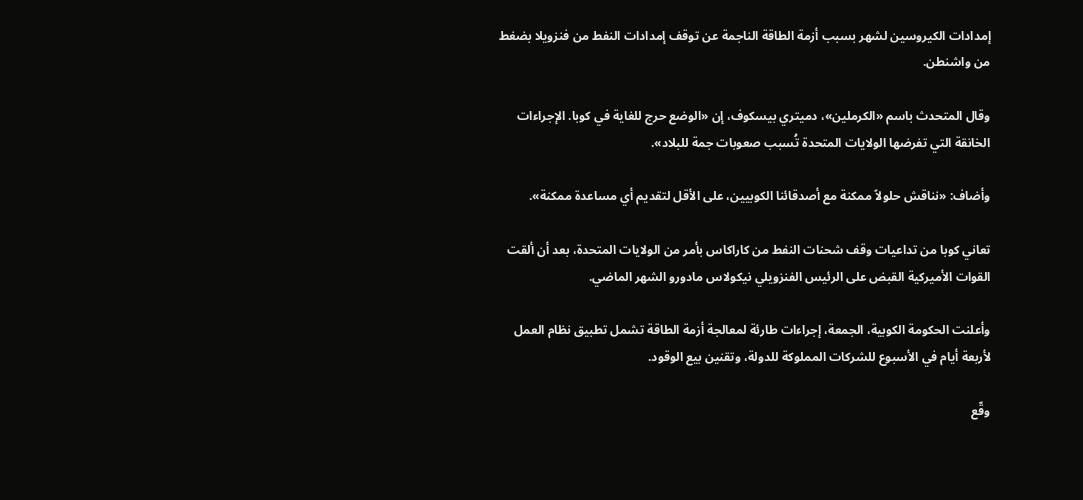إمدادات الكيروسين لشهر بسبب أزمة الطاقة الناجمة عن توقف إمدادات النفط من فنزويلا بضغط من واشنطن.

وقال المتحدث باسم «الكرملين»، دميتري بيسكوف، إن «الوضع حرج للغاية في كوبا. الإجراءات الخانقة التي تفرضها الولايات المتحدة تُسبب صعوبات جمة للبلاد».

وأضاف: «نناقش حلولاً ممكنة مع أصدقائنا الكوبيين، على الأقل لتقديم أي مساعدة ممكنة».

تعاني كوبا من تداعيات وقف شحنات النفط من كاراكاس بأمر من الولايات المتحدة، بعد أن ألقت القوات الأميركية القبض على الرئيس الفنزويلي نيكولاس مادورو الشهر الماضي.

وأعلنت الحكومة الكوبية، الجمعة، إجراءات طارئة لمعالجة أزمة الطاقة تشمل تطبيق نظام العمل لأربعة أيام في الأسبوع للشركات المملوكة للدولة، وتقنين بيع الوقود.

وقّع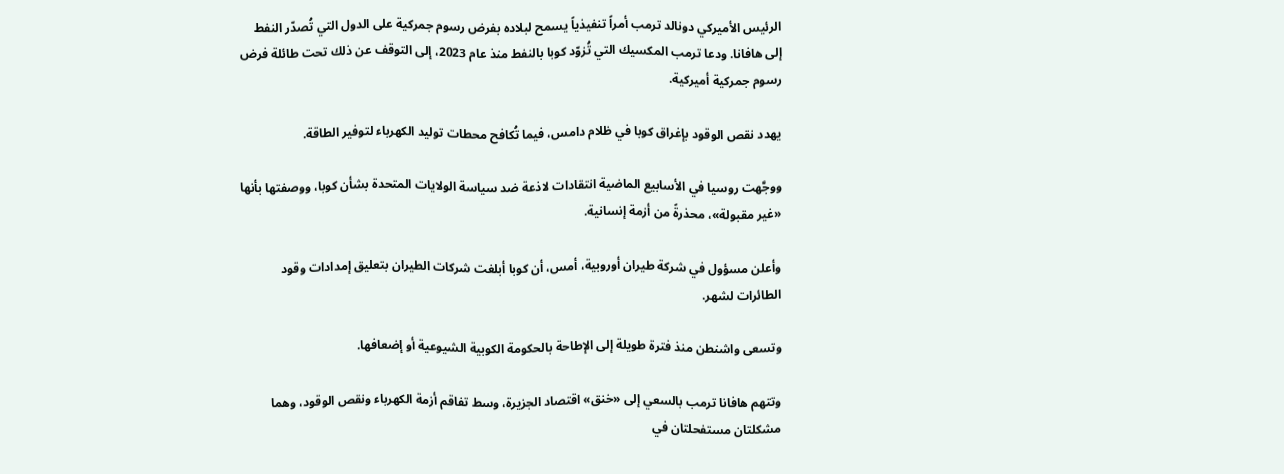الرئيس الأميركي دونالد ترمب أمراً تنفيذياً يسمح لبلاده بفرض رسوم جمركية على الدول التي تُصدّر النفط إلى هافانا. ودعا ترمب المكسيك التي تُزوّد كوبا بالنفط منذ عام 2023، إلى التوقف عن ذلك تحت طائلة فرض رسوم جمركية أميركية.

يهدد نقص الوقود بإغراق كوبا في ظلام دامس، فيما تُكافح محطات توليد الكهرباء لتوفير الطاقة.

ووجَّهت روسيا في الأسابيع الماضية انتقادات لاذعة ضد سياسة الولايات المتحدة بشأن كوبا، ووصفتها بأنها «غير مقبولة»، محذرةً من أزمة إنسانية.

وأعلن مسؤول في شركة طيران أوروبية، أمس، أن كوبا أبلغت شركات الطيران بتعليق إمدادات وقود الطائرات لشهر.

وتسعى واشنطن منذ فترة طويلة إلى الإطاحة بالحكومة الكوبية الشيوعية أو إضعافها.

وتتهم هافانا ترمب بالسعي إلى «خنق» اقتصاد الجزيرة، وسط تفاقم أزمة الكهرباء ونقص الوقود، وهما مشكلتان مستفحلتان في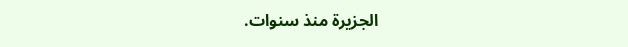الجزيرة منذ سنوات.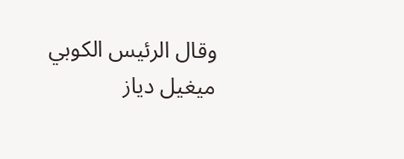وقال الرئيس الكوبي ميغيل دياز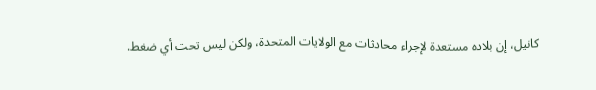كانيل، إن بلاده مستعدة لإجراء محادثات مع الولايات المتحدة، ولكن ليس تحت أي ضغط.